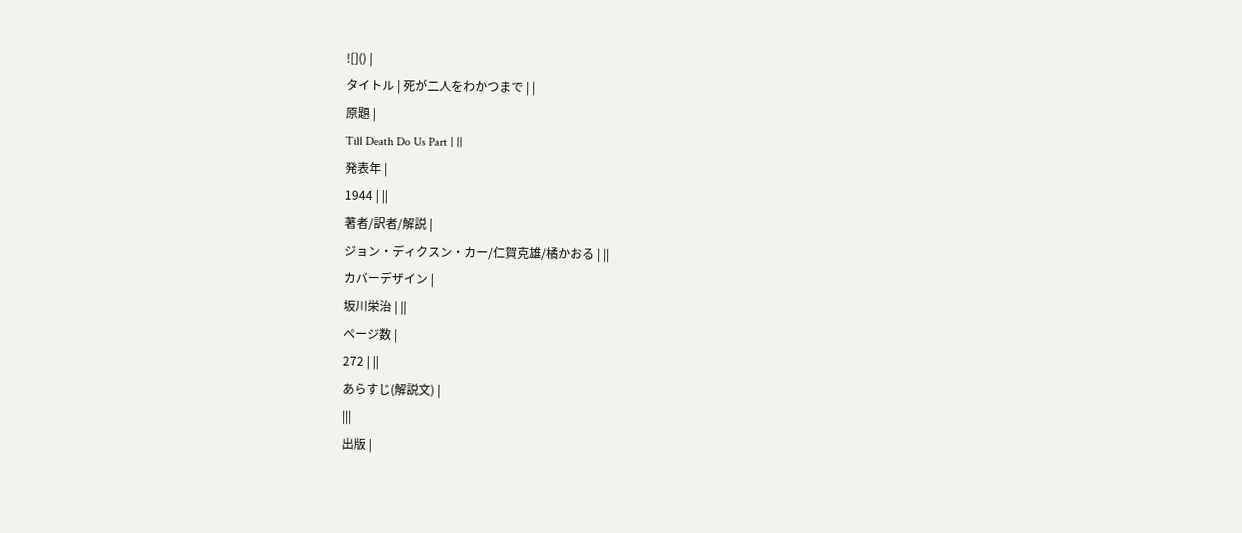![]() |
タイトル | 死が二人をわかつまで | |
原題 |
Till Death Do Us Part | ||
発表年 |
1944 | ||
著者/訳者/解説 |
ジョン・ディクスン・カー/仁賀克雄/橘かおる | ||
カバーデザイン |
坂川栄治 | ||
ページ数 |
272 | ||
あらすじ(解説文) |
|||
出版 |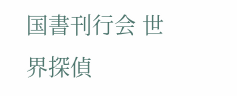国書刊行会 世界探偵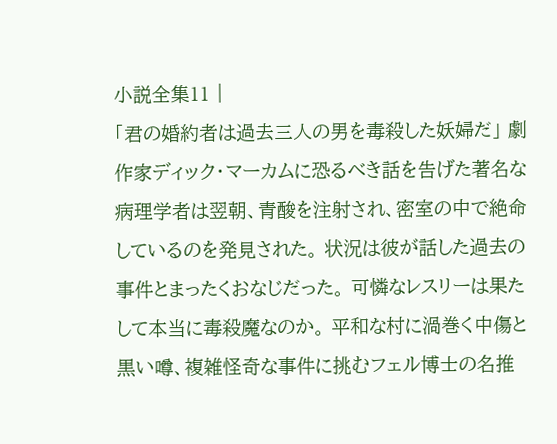小説全集11 |
「君の婚約者は過去三人の男を毒殺した妖婦だ」 劇作家ディック・マーカムに恐るべき話を告げた著名な病理学者は翌朝、青酸を注射され、密室の中で絶命しているのを発見された。 状況は彼が話した過去の事件とまったくおなじだった。 可憐なレスリーは果たして本当に毒殺魔なのか。 平和な村に渦巻く中傷と黒い噂、複雑怪奇な事件に挑むフェル博士の名推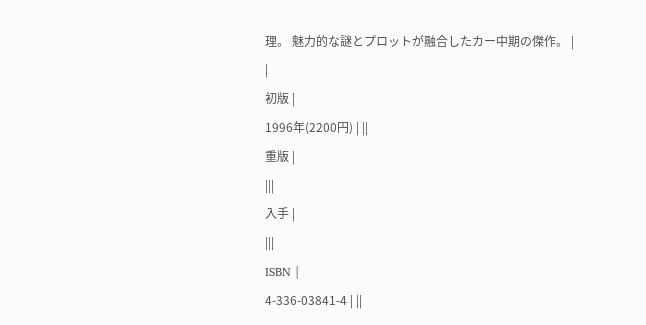理。 魅力的な謎とプロットが融合したカー中期の傑作。 |
|
初版 |
1996年(2200円) | ||
重版 |
|||
入手 |
|||
ISBN |
4-336-03841-4 | ||